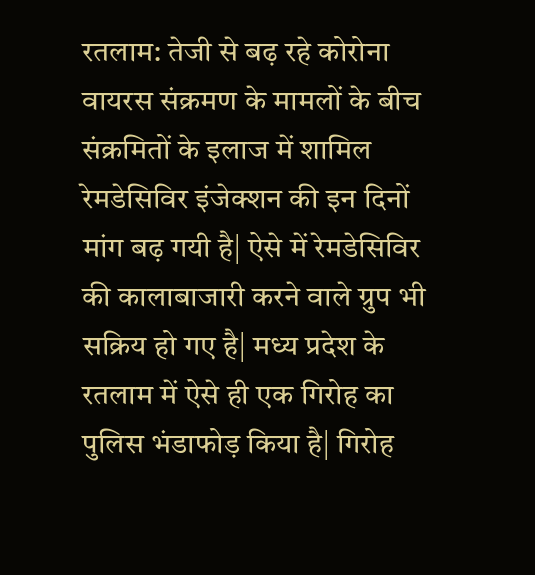रतलाम: तेजी से बढ़ रहे कोरोना वायरस संक्रमण के मामलों के बीच संक्रमितों के इलाज में शामिल रेमडेसिविर इंजेक्शन की इन दिनों मांग बढ़ गयी है| ऐसे में रेमडेसिविर की कालाबाजारी करने वाले ग्रुप भी सक्रिय हो गए है| मध्य प्रदेश के रतलाम में ऐसे ही एक गिरोह का पुलिस भंडाफोड़ किया है| गिरोह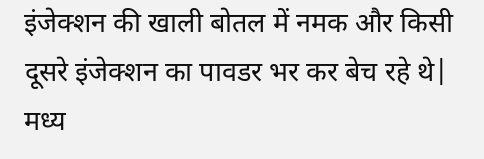इंजेक्शन की खाली बोतल में नमक और किसी दूसरे इंजेक्शन का पावडर भर कर बेच रहे थे|
मध्य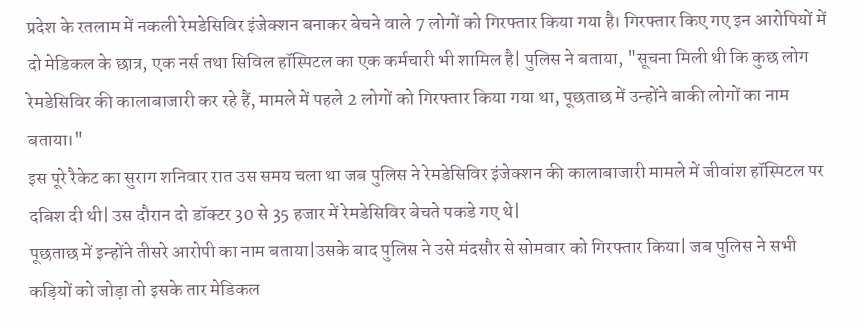प्रदेश के रतलाम में नकली रेमडेसिविर इंजेक्शन बनाकर बेचने वाले 7 लोगों को गिरफ्तार किया गया है। गिरफ्तार किए गए इन आरोपियों में दो मेडिकल के छात्र, एक नर्स तथा सिविल हॉस्पिटल का एक कर्मचारी भी शामिल है| पुलिस ने बताया, "सूचना मिली थी कि कुछ लोग रेमडेसिविर की कालाबाजारी कर रहे हैं, मामले में पहले 2 लोगों को गिरफ्तार किया गया था, पूछताछ में उन्होंने बाकी लोगों का नाम बताया।"
इस पूरे रैकेट का सुराग शनिवार रात उस समय चला था जब पुलिस ने रेमडेसिविर इंजेक्शन की कालाबाजारी मामले में जीवांश हॉस्पिटल पर दबिश दी थी| उस दौरान दो डॉक्टर 30 से 35 हजार में रेमडेसिविर बेचते पकडे गए थे|
पूछताछ में इन्होंने तीसरे आरोपी का नाम बताया|उसके बाद पुलिस ने उसे मंदसौर से सोमवार को गिरफ्तार किया| जब पुलिस ने सभी कड़ियों को जोड़ा तो इसके तार मेडिकल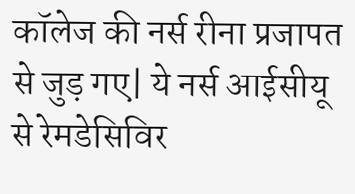कॉलेज की नर्स रीना प्रजापत से जुड़ गए| ये नर्स आईसीयू से रेमडेसिविर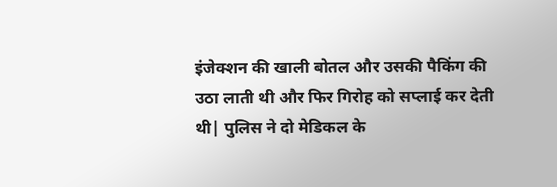इंजेक्शन की खाली बोतल और उसकी पैकिंग की उठा लाती थी और फिर गिरोह को सप्लाई कर देती थी| पुलिस ने दो मेडिकल के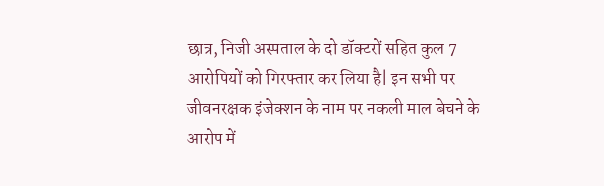छात्र, निजी अस्पताल के दो डॉक्टरों सहित कुल 7 आरोपियों को गिरफ्तार कर लिया है| इन सभी पर जीवनरक्षक इंजेक्शन के नाम पर नकली माल बेचने के आरोप में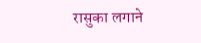रासुका लगाने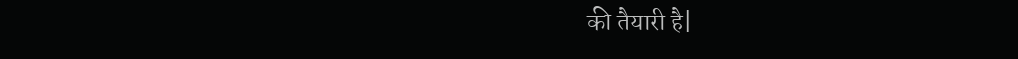की तैयारी है|